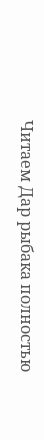Читаем Дар рыбака полностью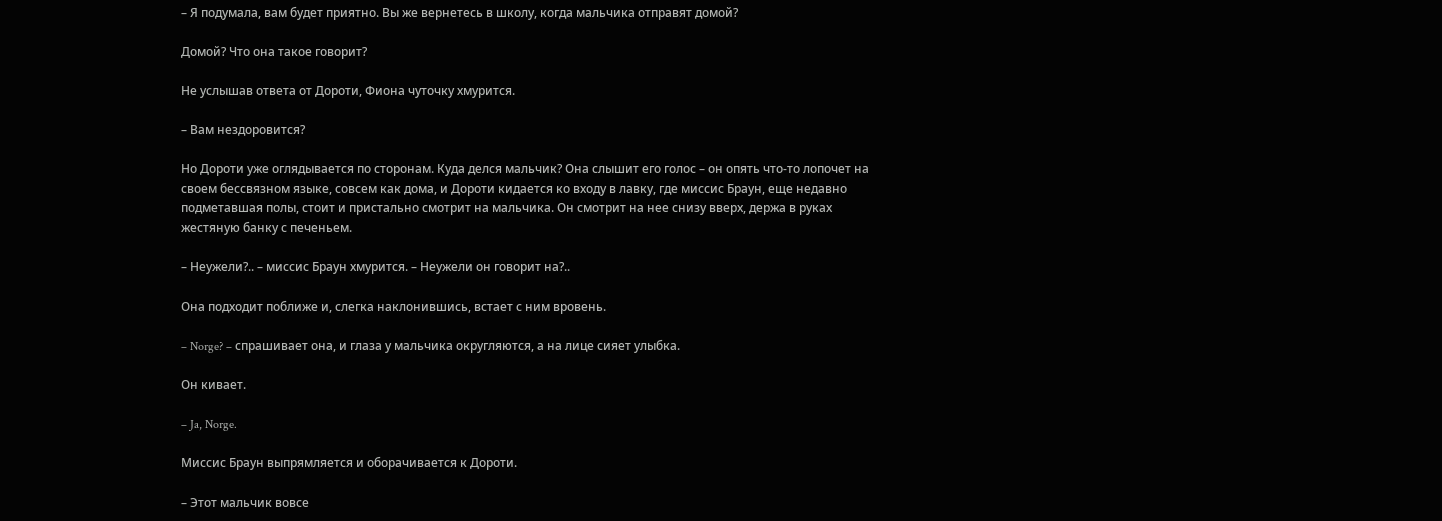– Я подумала, вам будет приятно. Вы же вернетесь в школу, когда мальчика отправят домой?

Домой? Что она такое говорит?

Не услышав ответа от Дороти, Фиона чуточку хмурится.

– Вам нездоровится?

Но Дороти уже оглядывается по сторонам. Куда делся мальчик? Она слышит его голос – он опять что-то лопочет на своем бессвязном языке, совсем как дома, и Дороти кидается ко входу в лавку, где миссис Браун, еще недавно подметавшая полы, стоит и пристально смотрит на мальчика. Он смотрит на нее снизу вверх, держа в руках жестяную банку с печеньем.

– Неужели?.. – миссис Браун хмурится. – Неужели он говорит на?..

Она подходит поближе и, слегка наклонившись, встает с ним вровень.

– Norge? – спрашивает она, и глаза у мальчика округляются, а на лице сияет улыбка.

Он кивает.

– Ja, Norge.

Миссис Браун выпрямляется и оборачивается к Дороти.

– Этот мальчик вовсе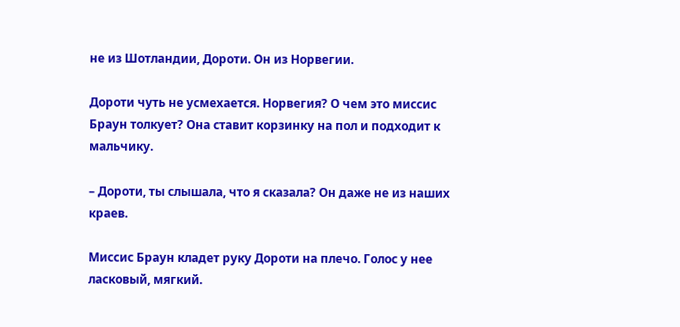не из Шотландии, Дороти. Он из Норвегии.

Дороти чуть не усмехается. Норвегия? О чем это миссис Браун толкует? Она ставит корзинку на пол и подходит к мальчику.

– Дороти, ты слышала, что я сказала? Он даже не из наших краев.

Миссис Браун кладет руку Дороти на плечо. Голос у нее ласковый, мягкий.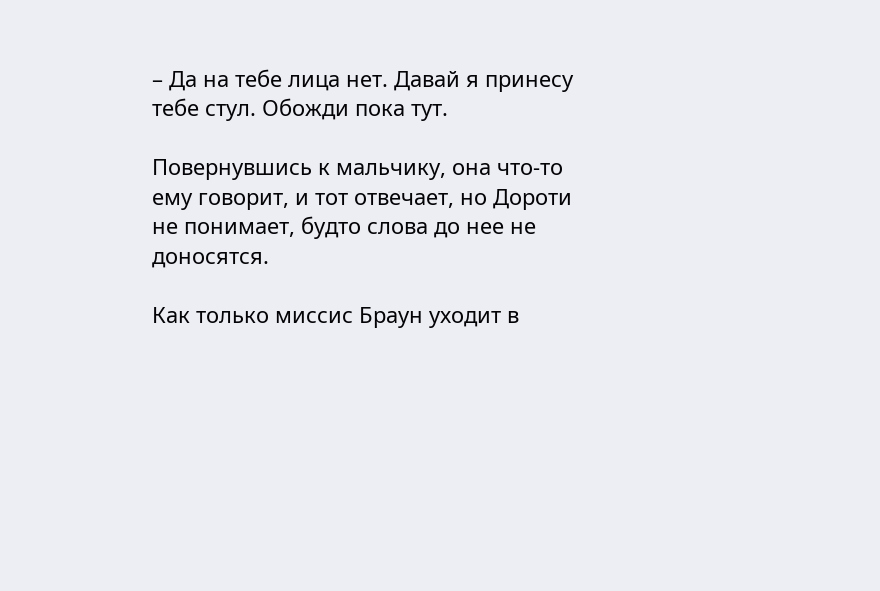– Да на тебе лица нет. Давай я принесу тебе стул. Обожди пока тут.

Повернувшись к мальчику, она что-то ему говорит, и тот отвечает, но Дороти не понимает, будто слова до нее не доносятся.

Как только миссис Браун уходит в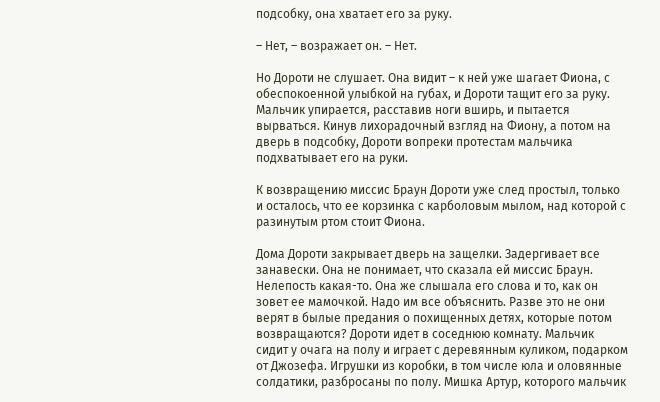подсобку, она хватает его за руку.

– Нет, – возражает он. – Нет.

Но Дороти не слушает. Она видит – к ней уже шагает Фиона, с обеспокоенной улыбкой на губах, и Дороти тащит его за руку. Мальчик упирается, расставив ноги вширь, и пытается вырваться. Кинув лихорадочный взгляд на Фиону, а потом на дверь в подсобку, Дороти вопреки протестам мальчика подхватывает его на руки.

К возвращению миссис Браун Дороти уже след простыл, только и осталось, что ее корзинка с карболовым мылом, над которой с разинутым ртом стоит Фиона.

Дома Дороти закрывает дверь на защелки. Задергивает все занавески. Она не понимает, что сказала ей миссис Браун. Нелепость какая-то. Она же слышала его слова и то, как он зовет ее мамочкой. Надо им все объяснить. Разве это не они верят в былые предания о похищенных детях, которые потом возвращаются? Дороти идет в соседнюю комнату. Мальчик сидит у очага на полу и играет с деревянным куликом, подарком от Джозефа. Игрушки из коробки, в том числе юла и оловянные солдатики, разбросаны по полу. Мишка Артур, которого мальчик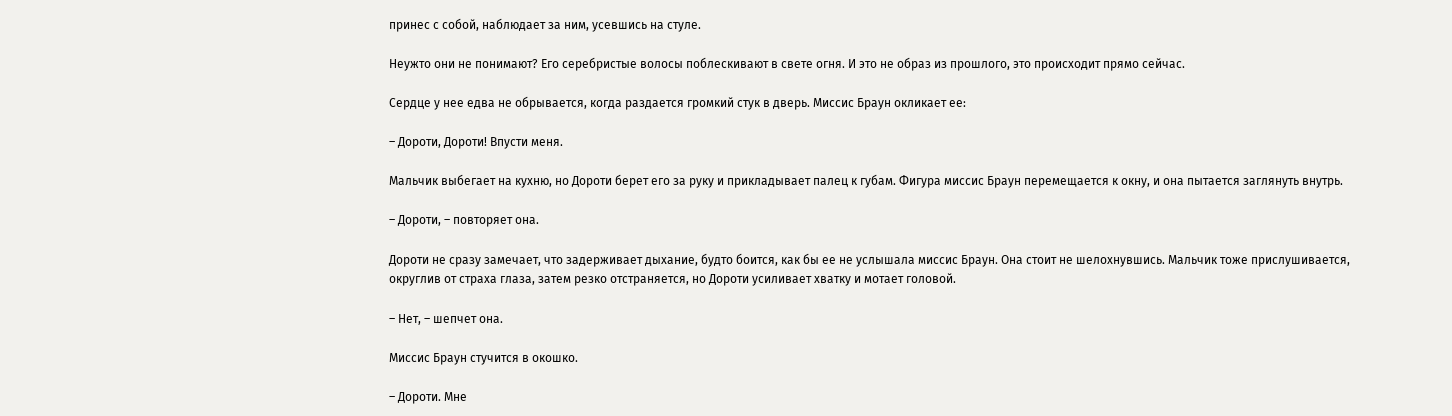принес с собой, наблюдает за ним, усевшись на стуле.

Неужто они не понимают? Его серебристые волосы поблескивают в свете огня. И это не образ из прошлого, это происходит прямо сейчас.

Сердце у нее едва не обрывается, когда раздается громкий стук в дверь. Миссис Браун окликает ее:

– Дороти, Дороти! Впусти меня.

Мальчик выбегает на кухню, но Дороти берет его за руку и прикладывает палец к губам. Фигура миссис Браун перемещается к окну, и она пытается заглянуть внутрь.

– Дороти, – повторяет она.

Дороти не сразу замечает, что задерживает дыхание, будто боится, как бы ее не услышала миссис Браун. Она стоит не шелохнувшись. Мальчик тоже прислушивается, округлив от страха глаза, затем резко отстраняется, но Дороти усиливает хватку и мотает головой.

– Нет, – шепчет она.

Миссис Браун стучится в окошко.

– Дороти. Мне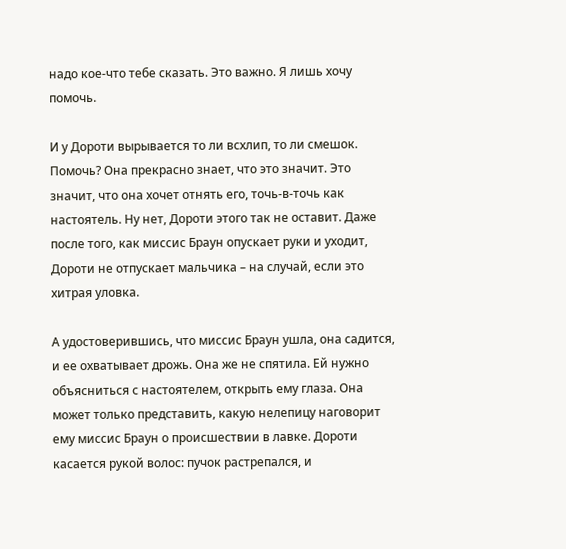надо кое-что тебе сказать. Это важно. Я лишь хочу помочь.

И у Дороти вырывается то ли всхлип, то ли смешок. Помочь? Она прекрасно знает, что это значит. Это значит, что она хочет отнять его, точь-в-точь как настоятель. Ну нет, Дороти этого так не оставит. Даже после того, как миссис Браун опускает руки и уходит, Дороти не отпускает мальчика – на случай, если это хитрая уловка.

А удостоверившись, что миссис Браун ушла, она садится, и ее охватывает дрожь. Она же не спятила. Ей нужно объясниться с настоятелем, открыть ему глаза. Она может только представить, какую нелепицу наговорит ему миссис Браун о происшествии в лавке. Дороти касается рукой волос: пучок растрепался, и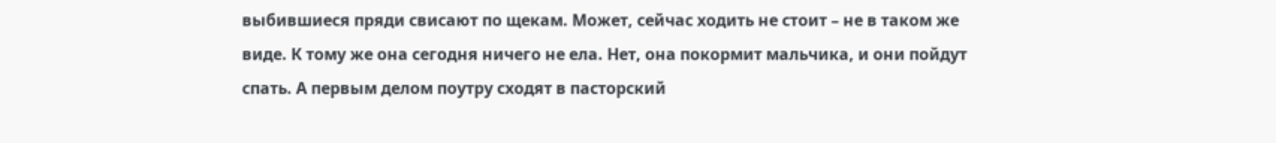выбившиеся пряди свисают по щекам. Может, сейчас ходить не стоит – не в таком же виде. К тому же она сегодня ничего не ела. Нет, она покормит мальчика, и они пойдут спать. А первым делом поутру сходят в пасторский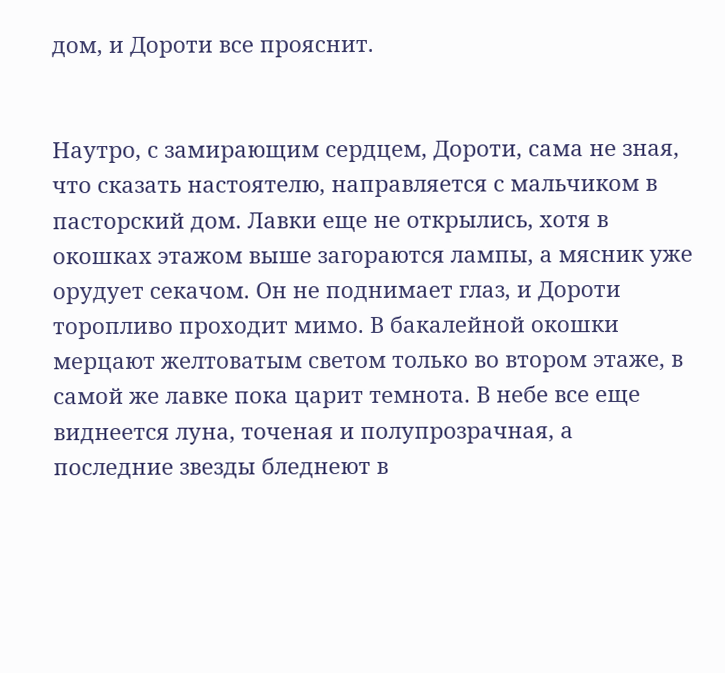дом, и Дороти все прояснит.


Наутро, с замирающим сердцем, Дороти, сама не зная, что сказать настоятелю, направляется с мальчиком в пасторский дом. Лавки еще не открылись, хотя в окошках этажом выше загораются лампы, а мясник уже орудует секачом. Он не поднимает глаз, и Дороти торопливо проходит мимо. В бакалейной окошки мерцают желтоватым светом только во втором этаже, в самой же лавке пока царит темнота. В небе все еще виднеется луна, точеная и полупрозрачная, а последние звезды бледнеют в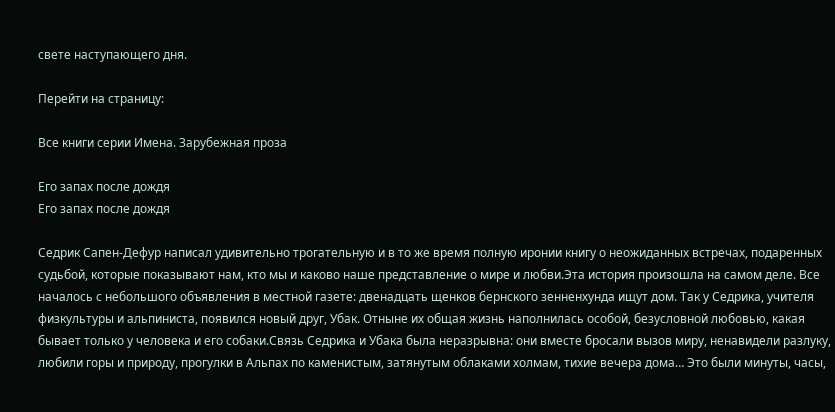свете наступающего дня.

Перейти на страницу:

Все книги серии Имена. Зарубежная проза

Его запах после дождя
Его запах после дождя

Седрик Сапен-Дефур написал удивительно трогательную и в то же время полную иронии книгу о неожиданных встречах, подаренных судьбой, которые показывают нам, кто мы и каково наше представление о мире и любви.Эта история произошла на самом деле. Все началось с небольшого объявления в местной газете: двенадцать щенков бернского зенненхунда ищут дом. Так у Седрика, учителя физкультуры и альпиниста, появился новый друг, Убак. Отныне их общая жизнь наполнилась особой, безусловной любовью, какая бывает только у человека и его собаки.Связь Седрика и Убака была неразрывна: они вместе бросали вызов миру, ненавидели разлуку, любили горы и природу, прогулки в Альпах по каменистым, затянутым облаками холмам, тихие вечера дома… Это были минуты, часы,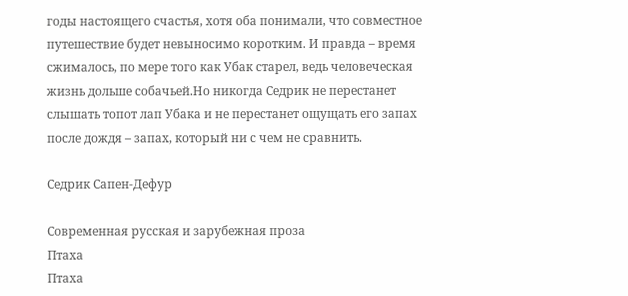годы настоящего счастья, хотя оба понимали, что совместное путешествие будет невыносимо коротким. И правда – время сжималось, по мере того как Убак старел, ведь человеческая жизнь дольше собачьей.Но никогда Седрик не перестанет слышать топот лап Убака и не перестанет ощущать его запах после дождя – запах, который ни с чем не сравнить.

Седрик Сапен-Дефур

Современная русская и зарубежная проза
Птаха
Птаха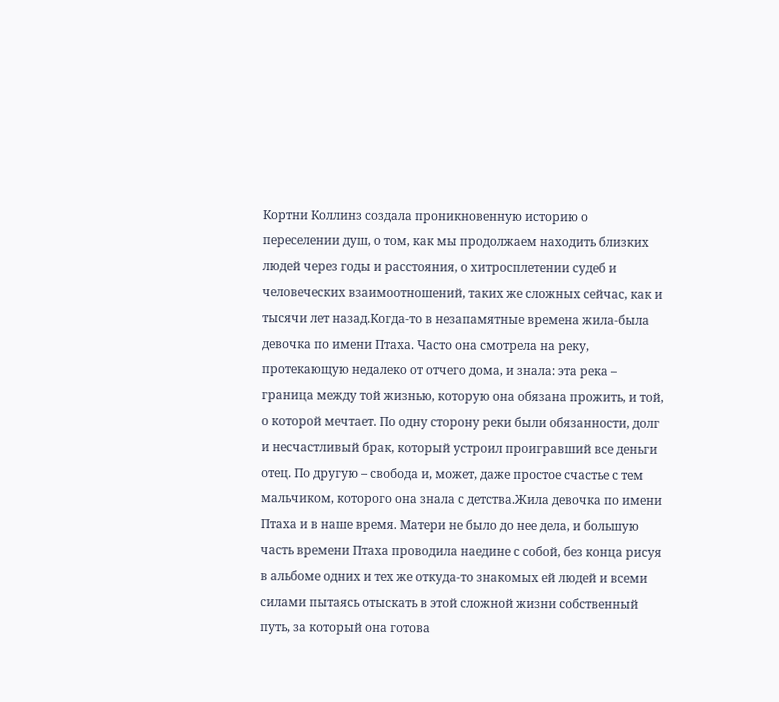Кортни Коллинз создала проникновенную историю о переселении душ, о том, как мы продолжаем находить близких людей через годы и расстояния, о хитросплетении судеб и человеческих взаимоотношений, таких же сложных сейчас, как и тысячи лет назад.Когда-то в незапамятные времена жила-была девочка по имени Птаха. Часто она смотрела на реку, протекающую недалеко от отчего дома, и знала: эта река – граница между той жизнью, которую она обязана прожить, и той, о которой мечтает. По одну сторону реки были обязанности, долг и несчастливый брак, который устроил проигравший все деньги отец. По другую – свобода и, может, даже простое счастье с тем мальчиком, которого она знала с детства.Жила девочка по имени Птаха и в наше время. Матери не было до нее дела, и большую часть времени Птаха проводила наедине с собой, без конца рисуя в альбоме одних и тех же откуда-то знакомых ей людей и всеми силами пытаясь отыскать в этой сложной жизни собственный путь, за который она готова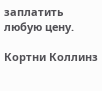заплатить любую цену.

Кортни Коллинз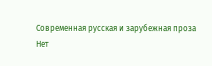Современная русская и зарубежная проза
Нет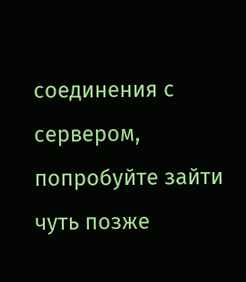соединения с сервером, попробуйте зайти чуть позже